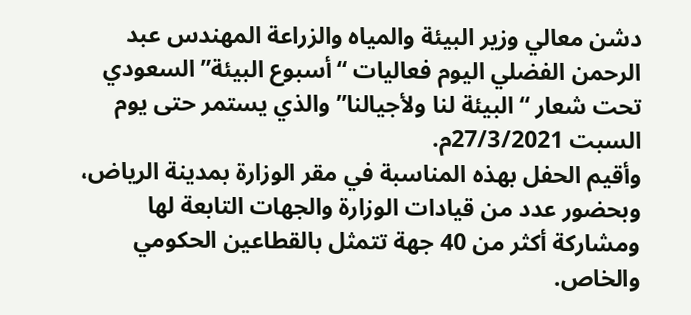دشن معالي وزير البيئة والمياه والزراعة المهندس عبد الرحمن الفضلي اليوم فعاليات “أسبوع البيئة” السعودي تحت شعار “البيئة لنا ولأجيالنا” والذي يستمر حتى يوم السبت 27/3/2021م.
وأقيم الحفل بهذه المناسبة في مقر الوزارة بمدينة الرياض، وبحضور عدد من قيادات الوزارة والجهات التابعة لها ومشاركة أكثر من 40 جهة تتمثل بالقطاعين الحكومي والخاص.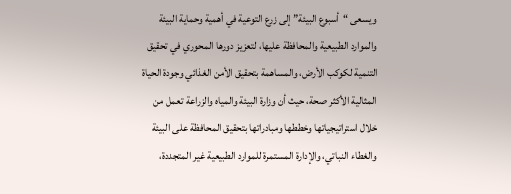ويسعى “أسبوع البيئة” إلى زرع التوعية في أهمية وحماية البيئة والموارد الطبيعية والمحافظة عليها، لتعزيز دورها المحوري في تحقيق التنمية لكوكب الأرض، والمساهمة بتحقيق الأمن الغذائي وجودة الحياة المثالية الأكثر صحة، حيث أن وزارة البيئة والمياه والزراعة تعمل من خلال استراتيجياتها وخططها ومبادراتها بتحقيق المحافظة على البيئة والغطاء النباتي، والإدارة المستمرة للموارد الطبيعية غير المتجددة،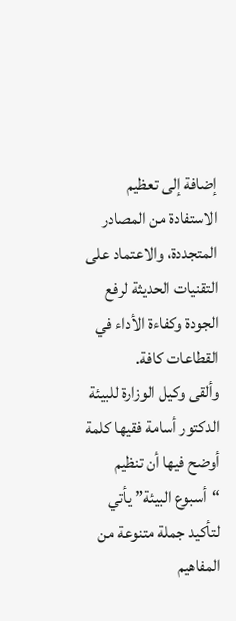إضافة إلى تعظيم الاستفادة من المصادر المتجددة، والاعتماد على التقنيات الحديثة لرفع الجودة وكفاءة الأداء في القطاعات كافة.
وألقى وكيل الوزارة للبيئة الدكتور أسامة فقيها كلمة أوضح فيها أن تنظيم “أسبوع البيئة” يأتي لتأكيد جملة متنوعة من المفاهيم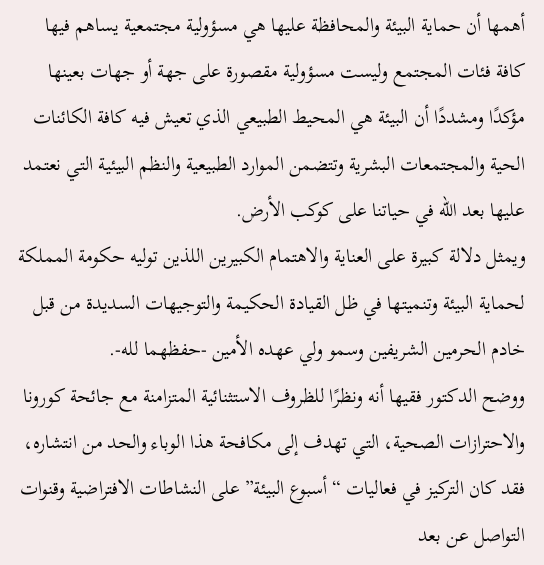أهمها أن حماية البيئة والمحافظة عليها هي مسؤولية مجتمعية يساهم فيها كافة فئات المجتمع وليست مسؤولية مقصورة على جهة أو جهات بعينها مؤكدًا ومشددًا أن البيئة هي المحيط الطبيعي الذي تعيش فيه كافة الكائنات الحية والمجتمعات البشرية وتتضمن الموارد الطبيعية والنظم البيئية التي نعتمد عليها بعد الله في حياتنا على كوكب الأرض.
ويمثل دلالة كبيرة على العناية والاهتمام الكبيرين اللذين توليه حكومة المملكة لحماية البيئة وتنميتها في ظل القيادة الحكيمة والتوجيهات السديدة من قبل خادم الحرمين الشريفين وسمو ولي عهده الأمين -حفظهما لله-.
ووضح الدكتور فقيها أنه ونظرًا للظروف الاستثنائية المتزامنة مع جائحة كورونا والاحترازات الصحية، التي تهدف إلى مكافحة هذا الوباء والحد من انتشاره، فقد كان التركيز في فعاليات “أسبوع البيئة” على النشاطات الافتراضية وقنوات التواصل عن بعد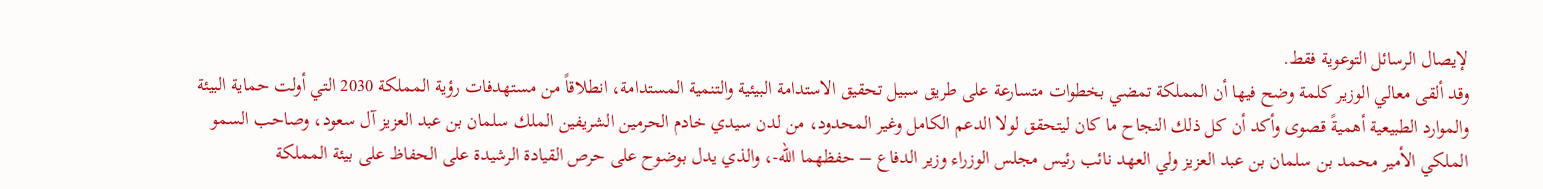لإيصال الرسائل التوعوية فقط.
وقد ألقى معالي الوزير كلمة وضح فيها أن المملكة تمضي بخطوات متسارعة على طريق سبيل تحقيق الاستدامة البيئية والتنمية المستدامة، انطلاقاً من مستهدفات رؤية المملكة 2030 التي أولت حماية البيئة والموارد الطبيعية أهميةً قصوى وأكد أن كل ذلك النجاح ما كان ليتحقق لولا الدعم الكامل وغير المحدود، من لدن سيدي خادم الحرمين الشريفين الملك سلمان بن عبد العزيز آل سعود، وصاحب السمو الملكي الأمير محمد بن سلمان بن عبد العزيز ولي العهد نائب رئيس مجلس الوزراء وزير الدفاع – حفظهما الله-، والذي يدل بوضوح على حرص القيادة الرشيدة على الحفاظ على بيئة المملكة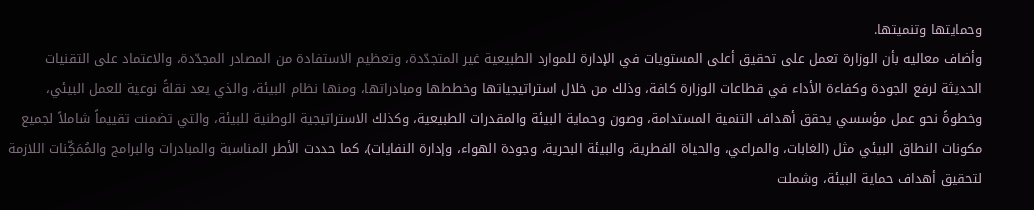وحمايتها وتنميتها.
وأضاف معاليه بأن الوزارة تعمل على تحقيق أعلى المستويات في الإدارة للموارد الطبيعية غير المتجدّدة، وتعظيم الاستفادة من المصادر المجدّدة، والاعتماد على التقنيات الحديثة لرفع الجودة وكفاءة الأداء في قطاعات الوزارة كافة، وذلك من خلال استراتيجياتها وخططها ومبادراتها، ومنها نظام البيئة، والذي يعد نقلةً نوعية للعمل البيئي، وخطوةً نحو عمل مؤسسي يحقق أهداف التنمية المستدامة، وصون وحماية البيئة والمقدرات الطبيعية، وكذلك الاستراتيجية الوطنية للبيئة، والتي تضمنت تقييماً شاملاً لجميع مكونات النطاق البيئي مثل (الغابات، والمراعي، والحياة الفطرية، والبيئة البحرية، وجودة الهواء، وإدارة النفايات)، كما حددت الأطر المناسبة والمبادرات والبرامج والمُمَكِّنات اللازمة لتحقيق أهداف حماية البيئة، وشملت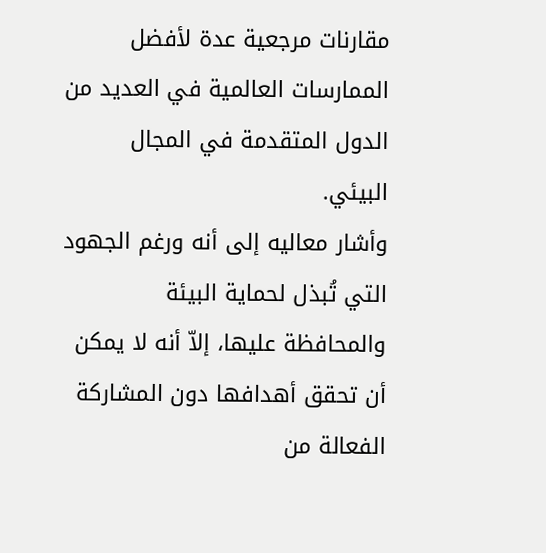مقارنات مرجعية عدة لأفضل الممارسات العالمية في العديد من الدول المتقدمة في المجال البيئي.
وأشار معاليه إلى أنه ورغم الجهود التي تُبذل لحماية البيئة والمحافظة عليها، إلاّ أنه لا يمكن أن تحقق أهدافها دون المشاركة الفعالة من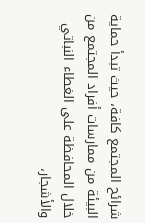شرائح المجتمع كافة، حيث تبدأ حماية البيئة من ممارسات أفراد المجتمع من خلال المحافظة على الغطاء النباتي والأشجار،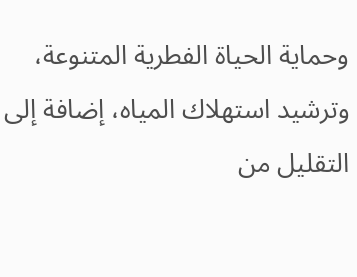وحماية الحياة الفطرية المتنوعة، وترشيد استهلاك المياه، إضافة إلى التقليل من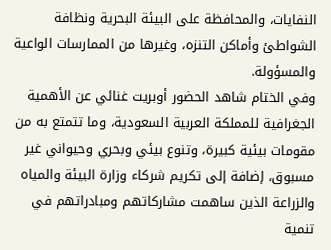النفايات، والمحافظة على البيئة البحرية ونظافة الشواطئ وأماكن التنزه، وغيرها من الممارسات الواعية والمسؤولة.
وفي الختام شاهد الحضور أوبريت غنائي عن الأهمية الجغرافية للمملكة العربية السعودية، وما تتمتع به من مقومات بيئية كبيرة، وتنوع بيئي وبحري وحيواني غير مسبوق، إضافة إلى تكريم شركاء وزارة البيئة والمياه والزراعة الذين ساهمت مشاركاتهم ومبادراتهم في تنمية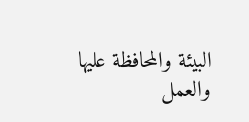البيئة والمحافظة عليها والعمل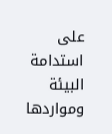على استدامة البيئة ومواردها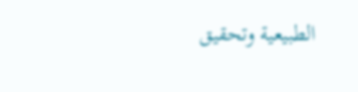الطبيعية وتحقيق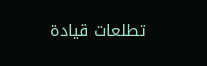تطلعات قيادة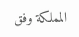المملكة وفق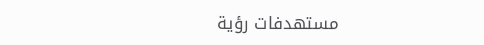مستهدفات رؤية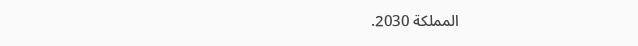المملكة 2030.